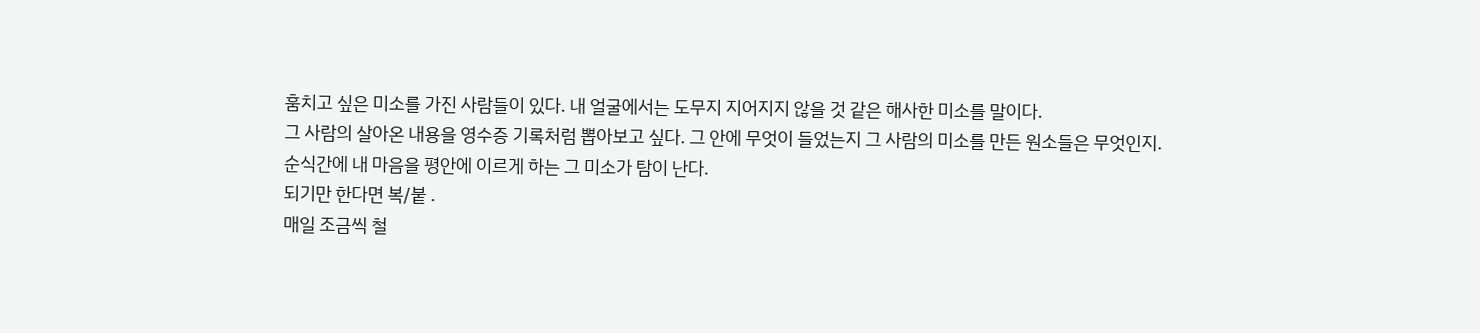훔치고 싶은 미소를 가진 사람들이 있다. 내 얼굴에서는 도무지 지어지지 않을 것 같은 해사한 미소를 말이다.
그 사람의 살아온 내용을 영수증 기록처럼 뽑아보고 싶다. 그 안에 무엇이 들었는지 그 사람의 미소를 만든 원소들은 무엇인지.
순식간에 내 마음을 평안에 이르게 하는 그 미소가 탐이 난다.
되기만 한다면 복/붙 .
매일 조금씩 철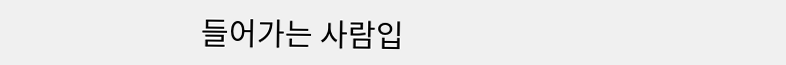들어가는 사람입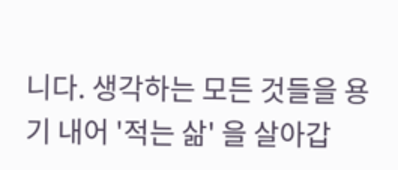니다. 생각하는 모든 것들을 용기 내어 '적는 삶' 을 살아갑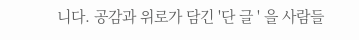니다. 공감과 위로가 담긴 '단 글 ' 을 사람들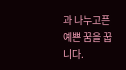과 나누고픈 예쁜 꿈을 꿉니다.